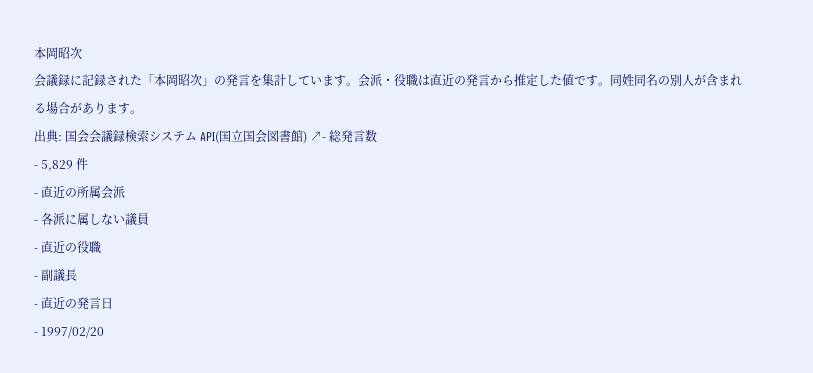本岡昭次
会議録に記録された「本岡昭次」の発言を集計しています。会派・役職は直近の発言から推定した値です。同姓同名の別人が含まれる場合があります。
出典: 国会会議録検索システム API(国立国会図書館) ↗- 総発言数
- 5,829 件
- 直近の所属会派
- 各派に属しない議員
- 直近の役職
- 副議長
- 直近の発言日
- 1997/02/20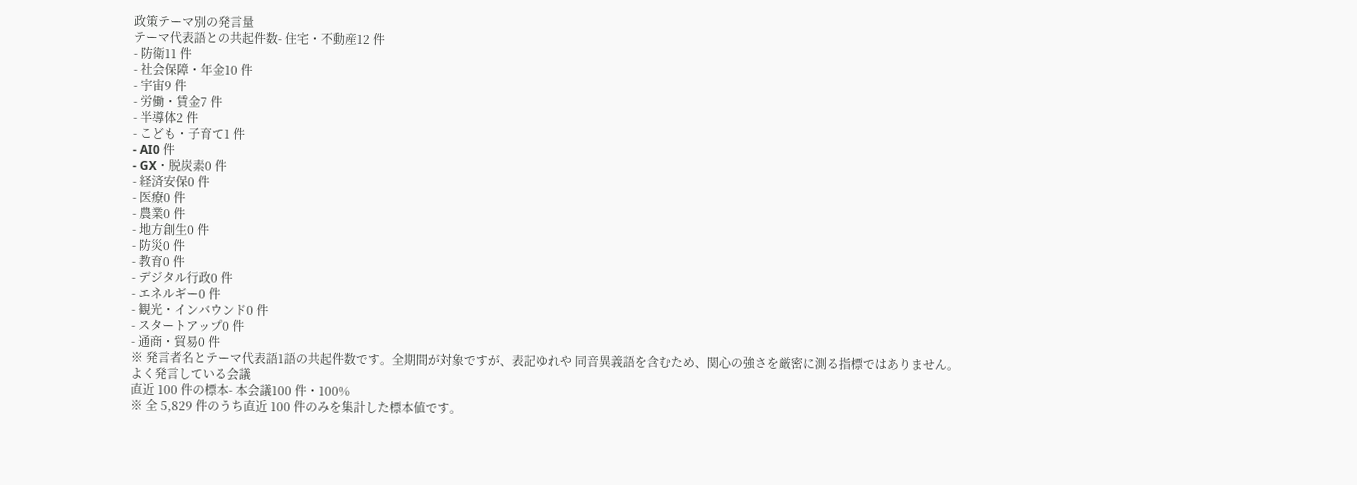政策テーマ別の発言量
テーマ代表語との共起件数- 住宅・不動産12 件
- 防衛11 件
- 社会保障・年金10 件
- 宇宙9 件
- 労働・賃金7 件
- 半導体2 件
- こども・子育て1 件
- AI0 件
- GX・脱炭素0 件
- 経済安保0 件
- 医療0 件
- 農業0 件
- 地方創生0 件
- 防災0 件
- 教育0 件
- デジタル行政0 件
- エネルギー0 件
- 観光・インバウンド0 件
- スタートアップ0 件
- 通商・貿易0 件
※ 発言者名とテーマ代表語1語の共起件数です。全期間が対象ですが、表記ゆれや 同音異義語を含むため、関心の強さを厳密に測る指標ではありません。
よく発言している会議
直近 100 件の標本- 本会議100 件・100%
※ 全 5,829 件のうち直近 100 件のみを集計した標本値です。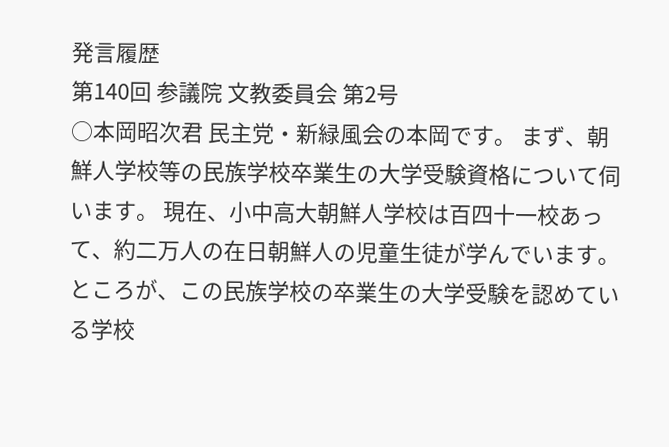発言履歴
第140回 参議院 文教委員会 第2号
○本岡昭次君 民主党・新緑風会の本岡です。 まず、朝鮮人学校等の民族学校卒業生の大学受験資格について伺います。 現在、小中高大朝鮮人学校は百四十一校あって、約二万人の在日朝鮮人の児童生徒が学んでいます。ところが、この民族学校の卒業生の大学受験を認めている学校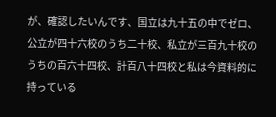が、確認したいんです、国立は九十五の中でゼロ、公立が四十六校のうち二十校、私立が三百九十校のうちの百六十四校、計百八十四校と私は今資料的に持っている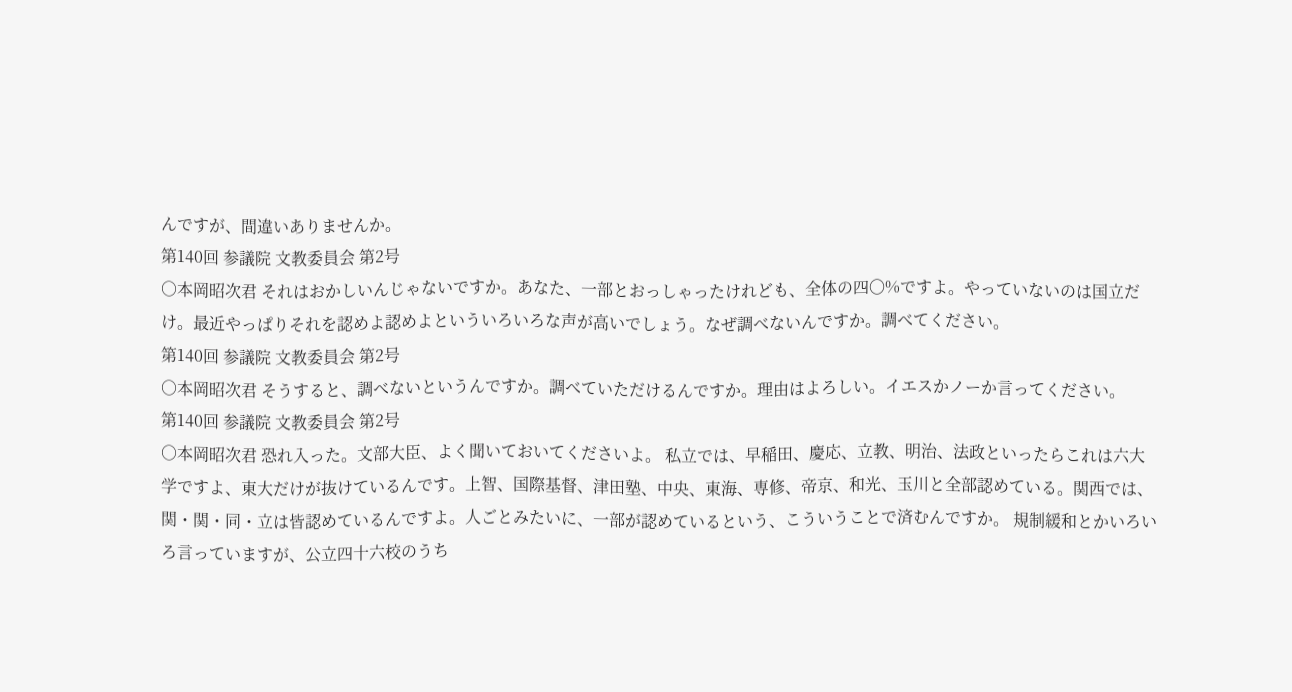んですが、間違いありませんか。
第140回 参議院 文教委員会 第2号
○本岡昭次君 それはおかしいんじゃないですか。あなた、一部とおっしゃったけれども、全体の四〇%ですよ。やっていないのは国立だけ。最近やっぱりそれを認めよ認めよといういろいろな声が高いでしょう。なぜ調べないんですか。調べてください。
第140回 参議院 文教委員会 第2号
○本岡昭次君 そうすると、調べないというんですか。調べていただけるんですか。理由はよろしい。イエスかノーか言ってください。
第140回 参議院 文教委員会 第2号
○本岡昭次君 恐れ入った。文部大臣、よく聞いておいてくださいよ。 私立では、早稲田、慶応、立教、明治、法政といったらこれは六大学ですよ、東大だけが抜けているんです。上智、国際基督、津田塾、中央、東海、専修、帝京、和光、玉川と全部認めている。関西では、関・関・同・立は皆認めているんですよ。人ごとみたいに、一部が認めているという、こういうことで済むんですか。 規制緩和とかいろいろ言っていますが、公立四十六校のうち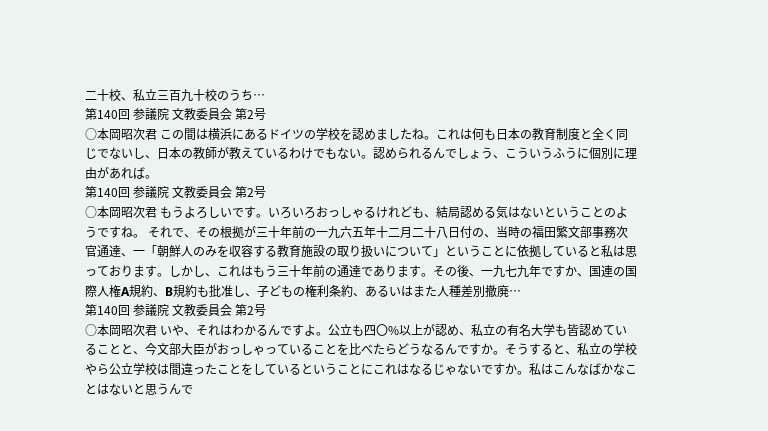二十校、私立三百九十校のうち…
第140回 参議院 文教委員会 第2号
○本岡昭次君 この間は横浜にあるドイツの学校を認めましたね。これは何も日本の教育制度と全く同じでないし、日本の教師が教えているわけでもない。認められるんでしょう、こういうふうに個別に理由があれば。
第140回 参議院 文教委員会 第2号
○本岡昭次君 もうよろしいです。いろいろおっしゃるけれども、結局認める気はないということのようですね。 それで、その根拠が三十年前の一九六五年十二月二十八日付の、当時の福田繁文部事務次官通達、一「朝鮮人のみを収容する教育施設の取り扱いについて」ということに依拠していると私は思っております。しかし、これはもう三十年前の通達であります。その後、一九七九年ですか、国連の国際人権A規約、B規約も批准し、子どもの権利条約、あるいはまた人種差別撤廃…
第140回 参議院 文教委員会 第2号
○本岡昭次君 いや、それはわかるんですよ。公立も四〇%以上が認め、私立の有名大学も皆認めていることと、今文部大臣がおっしゃっていることを比べたらどうなるんですか。そうすると、私立の学校やら公立学校は間違ったことをしているということにこれはなるじゃないですか。私はこんなばかなことはないと思うんで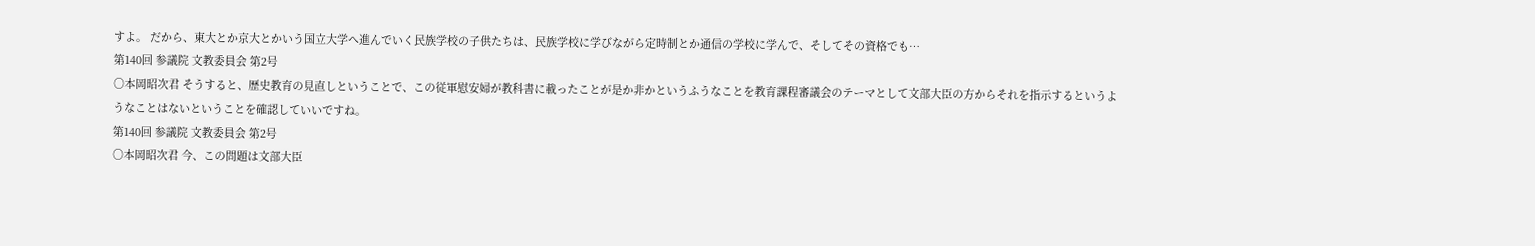すよ。 だから、東大とか京大とかいう国立大学へ進んでいく民族学校の子供たちは、民族学校に学びながら定時制とか通信の学校に学んで、そしてその資格でも…
第140回 参議院 文教委員会 第2号
○本岡昭次君 そうすると、歴史教育の見直しということで、この従軍慰安婦が教科書に載ったことが是か非かというふうなことを教育課程審議会のテーマとして文部大臣の方からそれを指示するというようなことはないということを確認していいですね。
第140回 参議院 文教委員会 第2号
○本岡昭次君 今、この問題は文部大臣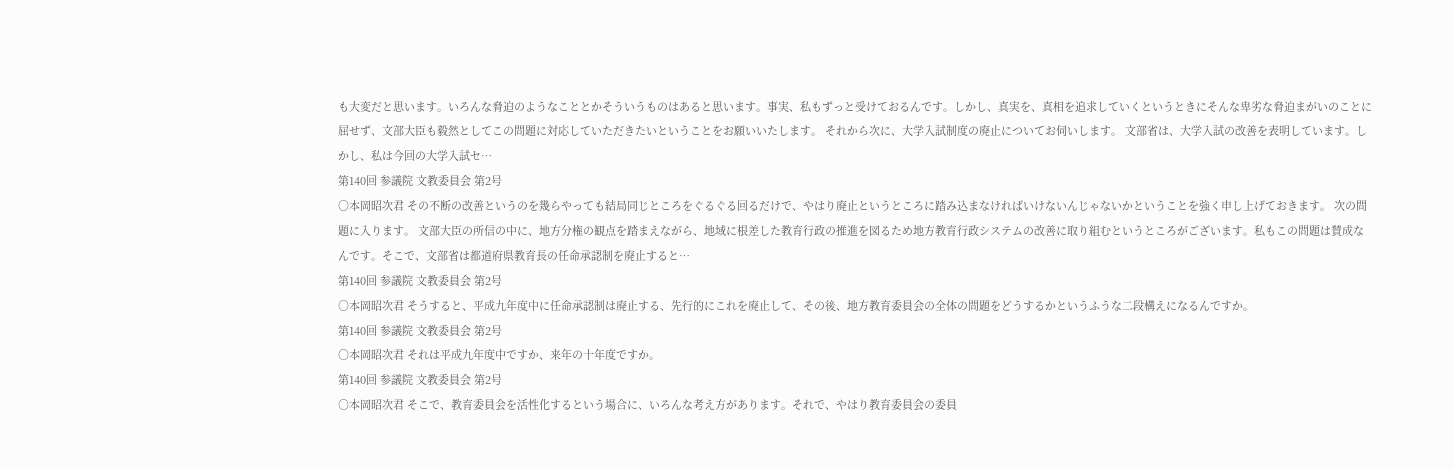も大変だと思います。いろんな脅迫のようなこととかそういうものはあると思います。事実、私もずっと受けておるんです。しかし、真実を、真相を追求していくというときにそんな卑劣な脅迫まがいのことに屈せず、文部大臣も毅然としてこの問題に対応していただきたいということをお願いいたします。 それから次に、大学入試制度の廃止についてお伺いします。 文部省は、大学入試の改善を表明しています。しかし、私は今回の大学入試セ…
第140回 参議院 文教委員会 第2号
○本岡昭次君 その不断の改善というのを幾らやっても結局同じところをぐるぐる回るだけで、やはり廃止というところに踏み込まなければいけないんじゃないかということを強く申し上げておきます。 次の問題に入ります。 文部大臣の所信の中に、地方分権の観点を踏まえながら、地域に根差した教育行政の推進を図るため地方教育行政システムの改善に取り組むというところがございます。私もこの問題は賛成なんです。そこで、文部省は都道府県教育長の任命承認制を廃止すると…
第140回 参議院 文教委員会 第2号
○本岡昭次君 そうすると、平成九年度中に任命承認制は廃止する、先行的にこれを廃止して、その後、地方教育委員会の全体の問題をどうするかというふうな二段構えになるんですか。
第140回 参議院 文教委員会 第2号
○本岡昭次君 それは平成九年度中ですか、来年の十年度ですか。
第140回 参議院 文教委員会 第2号
○本岡昭次君 そこで、教育委員会を活性化するという場合に、いろんな考え方があります。それで、やはり教育委員会の委員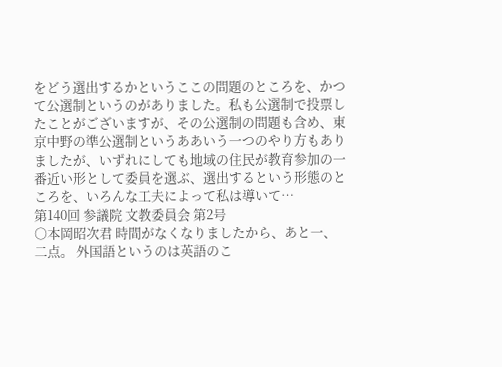をどう選出するかというここの問題のところを、かつて公選制というのがありました。私も公選制で投票したことがございますが、その公選制の問題も含め、東京中野の準公選制というああいう一つのやり方もありましたが、いずれにしても地域の住民が教育参加の一番近い形として委員を選ぶ、選出するという形態のところを、いろんな工夫によって私は導いて…
第140回 参議院 文教委員会 第2号
○本岡昭次君 時間がなくなりましたから、あと一、二点。 外国語というのは英語のこ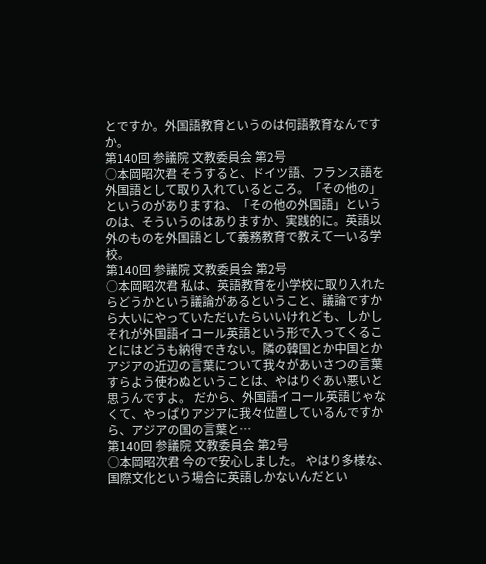とですか。外国語教育というのは何語教育なんですか。
第140回 参議院 文教委員会 第2号
○本岡昭次君 そうすると、ドイツ語、フランス語を外国語として取り入れているところ。「その他の」というのがありますね、「その他の外国語」というのは、そういうのはありますか、実践的に。英語以外のものを外国語として義務教育で教えて一いる学校。
第140回 参議院 文教委員会 第2号
○本岡昭次君 私は、英語教育を小学校に取り入れたらどうかという議論があるということ、議論ですから大いにやっていただいたらいいけれども、しかしそれが外国語イコール英語という形で入ってくることにはどうも納得できない。隣の韓国とか中国とかアジアの近辺の言葉について我々があいさつの言葉すらよう使わぬということは、やはりぐあい悪いと思うんですよ。 だから、外国語イコール英語じゃなくて、やっぱりアジアに我々位置しているんですから、アジアの国の言葉と…
第140回 参議院 文教委員会 第2号
○本岡昭次君 今ので安心しました。 やはり多様な、国際文化という場合に英語しかないんだとい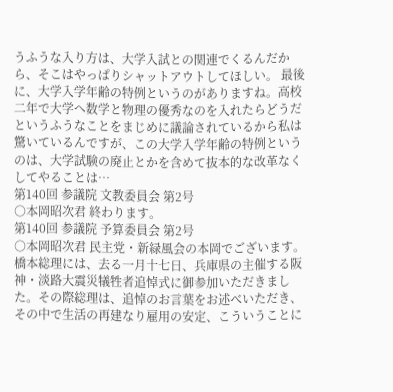うふうな入り方は、大学入試との関連でくるんだから、そこはやっぱりシャットアウトしてほしい。 最後に、大学入学年齢の特例というのがありますね。高校二年で大学へ数学と物理の優秀なのを入れたらどうだというふうなことをまじめに議論されているから私は驚いているんですが、この大学入学年齢の特例というのは、大学試験の廃止とかを含めて抜本的な改革なくしてやることは…
第140回 参議院 文教委員会 第2号
○本岡昭次君 終わります。
第140回 参議院 予算委員会 第2号
○本岡昭次君 民主党・新緑風会の本岡でございます。 橋本総理には、去る一月十七日、兵庫県の主催する阪神・淡路大震災犠牲者追悼式に御参加いただきました。その際総理は、追悼のお言葉をお述べいただき、その中で生活の再建なり雇用の安定、こういうことに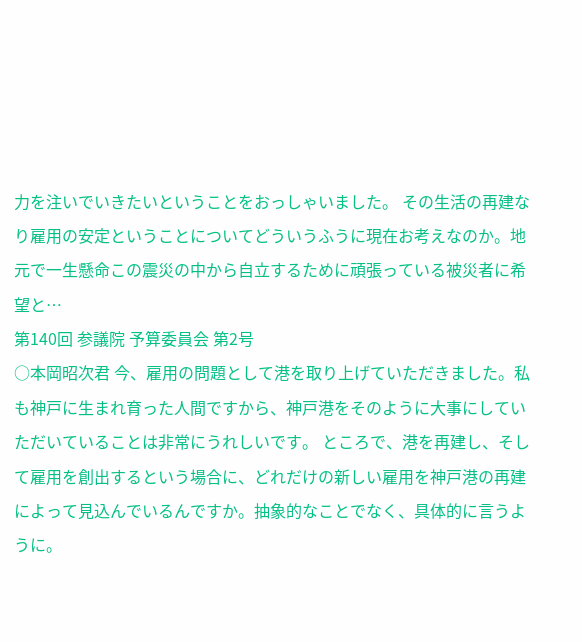力を注いでいきたいということをおっしゃいました。 その生活の再建なり雇用の安定ということについてどういうふうに現在お考えなのか。地元で一生懸命この震災の中から自立するために頑張っている被災者に希望と…
第140回 参議院 予算委員会 第2号
○本岡昭次君 今、雇用の問題として港を取り上げていただきました。私も神戸に生まれ育った人間ですから、神戸港をそのように大事にしていただいていることは非常にうれしいです。 ところで、港を再建し、そして雇用を創出するという場合に、どれだけの新しい雇用を神戸港の再建によって見込んでいるんですか。抽象的なことでなく、具体的に言うように。